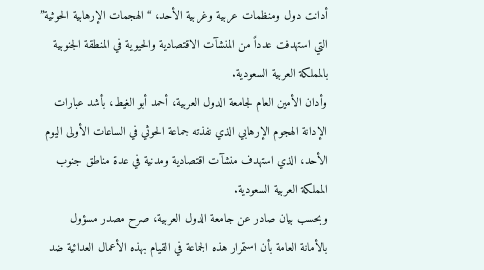أدانت دول ومنظمات عربية وغربية الأحد، “الهجمات الإرهابية الحوثية” التي استهدفت عدداً من المنشآت الاقتصادية والحيوية في المنطقة الجنوبية بالمملكة العربية السعودية.
وأدان الأمين العام لجامعة الدول العربية، أحمد أبو الغيط، بأشد عبارات الإدانة الهجوم الإرهابي الذي نفذته جماعة الحوثي في الساعات الأولى اليوم الأحد، الذي استهدف منشآت اقتصادية ومدنية في عدة مناطق جنوب المملكة العربية السعودية.
وبحسب بيان صادر عن جامعة الدول العربية، صرح مصدر مسؤول بالأمانة العامة بأن استمرار هذه الجماعة في القيام بهذه الأعمال العدائية ضد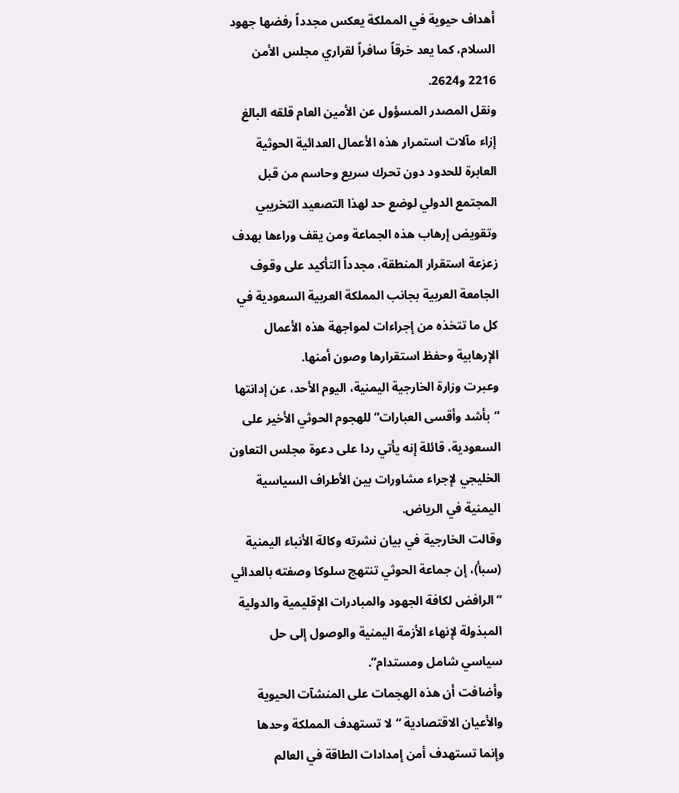أهداف حيوية في المملكة يعكس مجدداً رفضها جهود السلام، كما يعد خرقاً سافراً لقراري مجلس الأمن 2216 و2624.
ونقل المصدر المسؤول عن الأمين العام قلقه البالغ إزاء مآلات استمرار هذه الأعمال العدائية الحوثية العابرة للحدود دون تحرك سريع وحاسم من قبل المجتمع الدولي لوضع حد لهذا التصعيد التخريبي وتقويض إرهاب هذه الجماعة ومن يقف وراءها بهدف زعزعة استقرار المنطقة، مجدداً التأكيد على وقوف الجامعة العربية بجانب المملكة العربية السعودية في كل ما تتخذه من إجراءات لمواجهة هذه الأعمال الإرهابية وحفظ استقرارها وصون أمنها.
وعبرت وزارة الخارجية اليمنية، اليوم الأحد، عن إدانتها “بأشد وأقسى العبارات” للهجوم الحوثي الأخير على السعودية، قائلة إنه يأتي ردا على دعوة مجلس التعاون الخليجي لإجراء مشاورات بين الأطراف السياسية اليمنية في الرياض.
وقالت الخارجية في بيان نشرته وكالة الأنباء اليمنية (سبأ)، إن جماعة الحوثي تنتهج سلوكا وصفته بالعدائي “الرافض لكافة الجهود والمبادرات الإقليمية والدولية المبذولة لإنهاء الأزمة اليمنية والوصول إلى حل سياسي شامل ومستدام”.
وأضافت أن هذه الهجمات على المنشآت الحيوية والأعيان الاقتصادية “لا تستهدف المملكة وحدها وإنما تستهدف أمن إمدادات الطاقة في العالم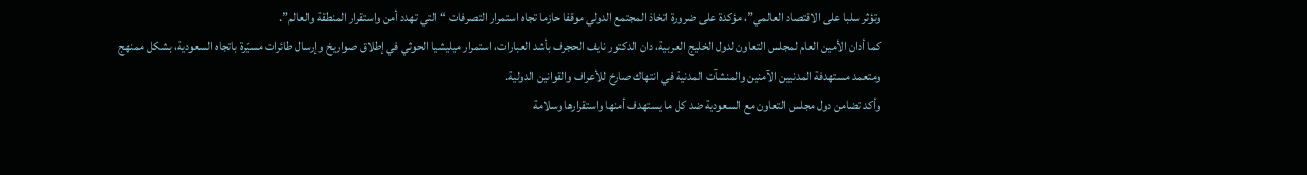وتؤثر سلبا على الاقتصاد العالمي”، مؤكدة على ضرورة اتخاذ المجتمع الدولي موقفا حازما تجاه استمرار التصرفات “التي تهدد أمن واستقرار المنطقة والعالم”.
كما أدان الأمين العام لمجلس التعاون لدول الخليج العربية، دان الدكتور نايف الحجرف بأشد العبارات، استمرار ميليشيا الحوثي في إطلاق صواريخ وإرسال طائرات مسيّرة باتجاه السعودية، بشكل ممنهج ومتعمد مستهدفة المدنيين الآمنين والمنشآت المدنية في انتهاك صارخ للأعراف والقوانين الدولية.
وأكد تضامن دول مجلس التعاون مع السعودية ضد كل ما يستهدف أمنها واستقرارها وسلامة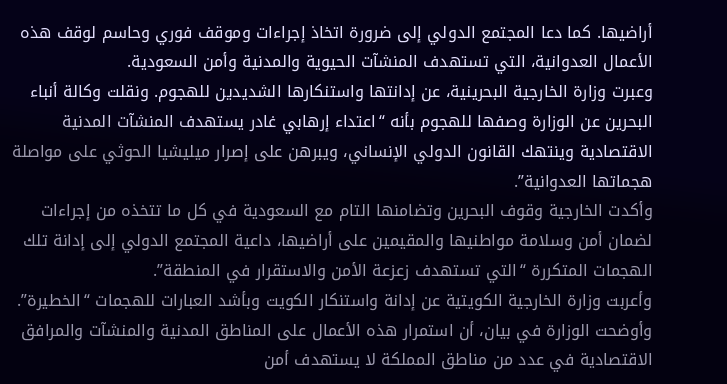أراضيها. كما دعا المجتمع الدولي إلى ضرورة اتخاذ إجراءات وموقف فوري وحاسم لوقف هذه الأعمال العدوانية، التي تستهدف المنشآت الحيوية والمدنية وأمن السعودية.
وعبرت وزارة الخارجية البحرينية، عن إدانتها واستنكارها الشديدين للهجوم. ونقلت وكالة أنباء البحرين عن الوزارة وصفها للهجوم بأنه “اعتداء إرهابي غادر يستهدف المنشآت المدنية الاقتصادية وينتهك القانون الدولي الإنساني، ويبرهن على إصرار ميليشيا الحوثي على مواصلة هجماتها العدوانية”.
وأكدت الخارجية وقوف البحرين وتضامنها التام مع السعودية في كل ما تتخذه من إجراءات لضمان أمن وسلامة مواطنيها والمقيمين على أراضيها، داعية المجتمع الدولي إلى إدانة تلك الهجمات المتكررة “التي تستهدف زعزعة الأمن والاستقرار في المنطقة”.
وأعربت وزارة الخارجية الكويتية عن إدانة واستنكار الكويت وبأشد العبارات للهجمات “الخطيرة”.
وأوضحت الوزارة في بيان، أن استمرار هذه الأعمال على المناطق المدنية والمنشآت والمرافق الاقتصادية في عدد من مناطق المملكة لا يستهدف أمن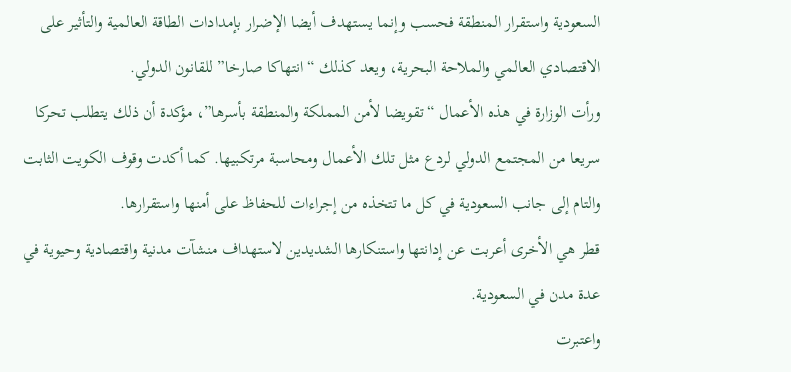السعودية واستقرار المنطقة فحسب وإنما يستهدف أيضا الإضرار بإمدادات الطاقة العالمية والتأثير على الاقتصادي العالمي والملاحة البحرية، ويعد كذلك “انتهاكا صارخا” للقانون الدولي.
ورأت الوزارة في هذه الأعمال “تقويضا لأمن المملكة والمنطقة بأسرها”، مؤكدة أن ذلك يتطلب تحركا سريعا من المجتمع الدولي لردع مثل تلك الأعمال ومحاسبة مرتكبيها. كما أكدت وقوف الكويت الثابت والتام إلى جانب السعودية في كل ما تتخذه من إجراءات للحفاظ على أمنها واستقرارها.
قطر هي الأخرى أعربت عن إدانتها واستنكارها الشديدين لاستهداف منشآت مدنية واقتصادية وحيوية في عدة مدن في السعودية.
واعتبرت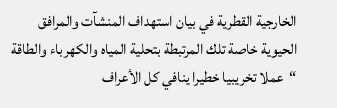الخارجية القطرية في بيان استهداف المنشآت والمرافق الحيوية خاصة تلك المرتبطة بتحلية المياه والكهرباء والطاقة “عملا تخريبيا خطيرا ينافي كل الأعراف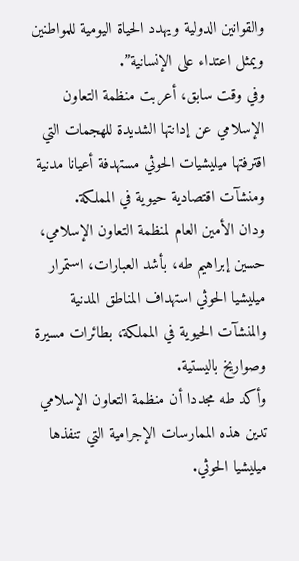والقوانين الدولية ويهدد الحياة اليومية للمواطنين ويمثل اعتداء على الإنسانية”.
وفي وقت سابق، أعربت منظمة التعاون الإسلامي عن إدانتها الشديدة للهجمات التي اقترفتها ميليشيات الحوثي مستهدفة أعيانا مدنية ومنشآت اقتصادية حيوية في المملكة.
ودان الأمين العام لمنظمة التعاون الإسلامي، حسين إبراهيم طه، بأشد العبارات، استمرار ميليشيا الحوثي استهداف المناطق المدنية والمنشآت الحيوية في المملكة، بطائرات مسيرة وصواريخ باليستية.
وأكد طه مجددا أن منظمة التعاون الإسلامي تدين هذه الممارسات الإجرامية التي تنفذها ميليشيا الحوثي.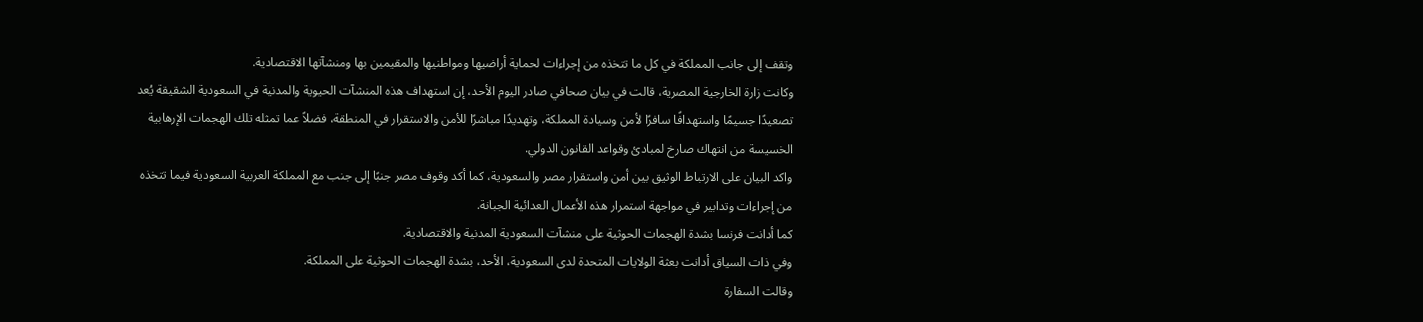وتقف إلى جانب المملكة في كل ما تتخذه من إجراءات لحماية أراضيها ومواطنيها والمقيمين بها ومنشآتها الاقتصادية.
وكانت زارة الخارجية المصرية، قالت في بيان صحافي صادر اليوم الأحد، إن استهداف هذه المنشآت الحيوية والمدنية في السعودية الشقيقة يُعد تصعيدًا جسيمًا واستهدافًا سافرًا لأمن وسيادة المملكة، وتهديدًا مباشرًا للأمن والاستقرار في المنطقة، فضلاً عما تمثله تلك الهجمات الإرهابية الخسيسة من انتهاك صارخ لمبادئ وقواعد القانون الدولي.
واكد البيان على الارتباط الوثيق بين أمن واستقرار مصر والسعودية، كما أكد وقوف مصر جنبًا إلى جنب مع المملكة العربية السعودية فيما تتخذه من إجراءات وتدابير في مواجهة استمرار هذه الأعمال العدائية الجبانة.
كما أدانت فرنسا بشدة الهجمات الحوثية على منشآت السعودية المدنية والاقتصادية.
وفي ذات السياق أدانت بعثة الولايات المتحدة لدى السعودية، الأحد، بشدة الهجمات الحوثية على المملكة.
وقالت السفارة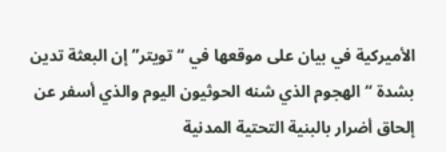الأميركية في بيان على موقعها في “تويتر” إن البعثة تدين بشدة “الهجوم الذي شنه الحوثيون اليوم والذي أسفر عن إلحاق أضرار بالبنية التحتية المدنية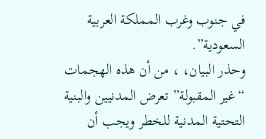في جنوب وغرب المملكة العربية السعودية”.
وحذر البيان، ، من أن هذه الهجمات “غير المقبولة” تعرض المدنيين والبنية التحتية المدنية للخطر ويجب أن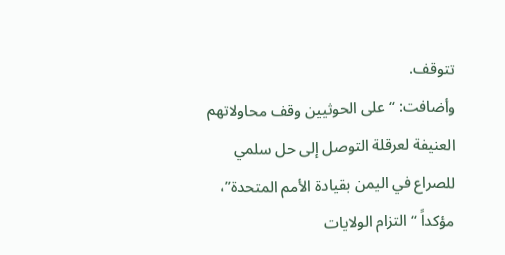تتوقف.
وأضافت: “على الحوثيين وقف محاولاتهم العنيفة لعرقلة التوصل إلى حل سلمي للصراع في اليمن بقيادة الأمم المتحدة”، مؤكداً “التزام الولايات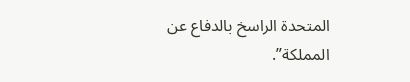المتحدة الراسخ بالدفاع عن المملكة”.